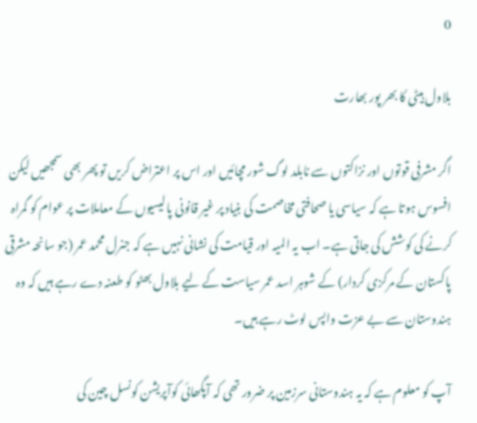0

بلاول بیٹی کا بھر پور بھارت

اگر مشرفی قوتوں اور نزاکتوں سے نابلد لوگ شور مچائیں اور اس پر اعتراض کریں تو پھر بھی سمجھیں لیکن افسوس ہوتا ہے کہ سیاسی یا صحافتی مخاصمت کی بنیاد پر غیر قانونی پالیسیوں کے معاملات پر عوام کو گمراہ کرنے کی کوشش کی جاتی ہے۔ اب یہ المیہ اور قیامت کی نشانی نہیں ہے کہ جنرل محمد عمر (جو سانحہ مشرقی پاکستان کے مرکزی کردار) کے شوہر اسد عمر سیاست کے لیے بلاول بھٹو کو طعنہ دے رہے ہیں کہ وہ ہندوستان سے بے عزت واپس لوٹ رہے ہیں۔

آپ کو معلوم ہے کہ یہ ہندوستانی سرزمین پر ضرور تھی کہ آپگھائی کوآپریشن کونسل چین کی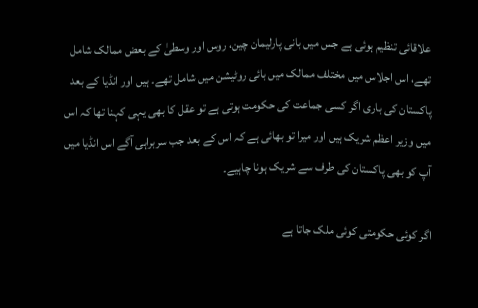علاقائی تنظیم ہوئی ہے جس میں بانی پارلیمان چین، روس اور وسطیٰ کے بعض ممالک شامل تھے، اس اجلاس میں مختلف ممالک میں بائی روٹیشن میں شامل تھے۔ ہیں اور انڈیا کے بعد پاکستان کی باری اگر کسی جماعت کی حکومت ہوتی ہے تو عقل کا بھی یہی کہنا تھا کہ اس میں وزیر اعظم شریک ہیں اور میرا تو بھائی ہے کہ اس کے بعد جب سربراہی آگے اس انڈیا میں آپ کو بھی پاکستان کی طرف سے شریک ہونا چاہیے۔

اگر کوئی حکومتی کوئی ملک جاتا ہے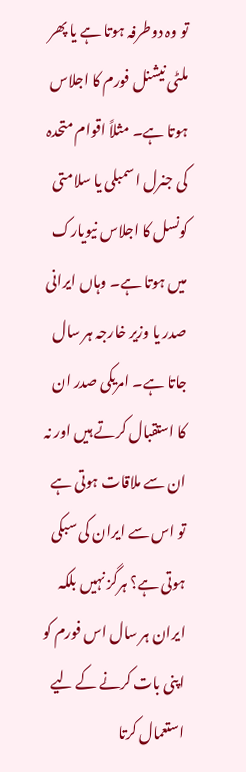تو وہ دوطرفہ ہوتا ہے یا پھر ملٹی نیشنل فورم کا اجلاس ہوتا ہے۔ مثلاً اقوام متحدہ کی جنرل اسمبلی یا سلامتی کونسل کا اجلاس نیویارک میں ہوتا ہے۔ وہاں ایرانی صدر یا وزیر خارجہ ہر سال جاتا ہے۔ امریکی صدر ان کا استقبال کرتے ہیں اور نہ ان سے ملاقات ہوتی ہے تو اس سے ایران کی سبکی ہوتی ہے؟ ہرگز نہیں بلکہ ایران ہر سال اس فورم کو اپنی بات کرنے کے لیے استعمال کرتا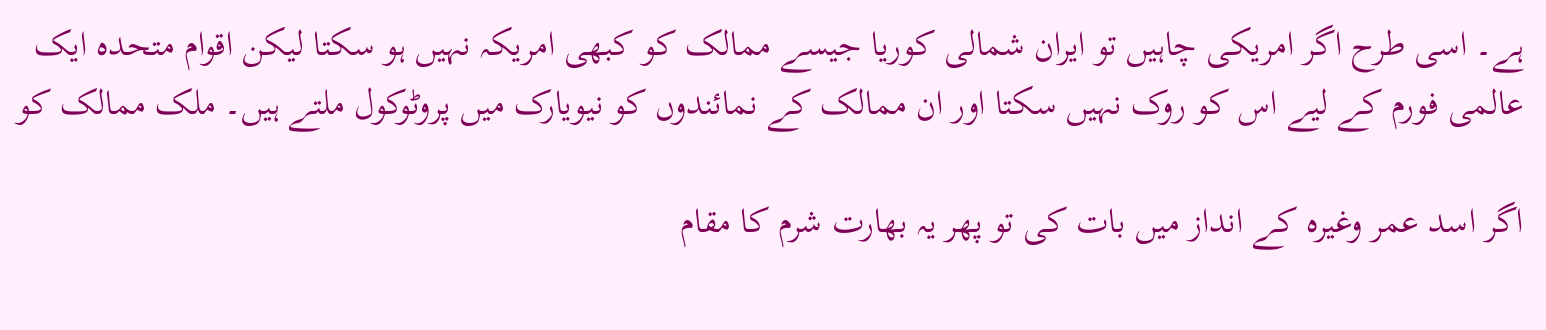ہے۔ اسی طرح اگر امریکی چاہیں تو ایران شمالی کوریا جیسے ممالک کو کبھی امریکہ نہیں ہو سکتا لیکن اقوام متحدہ ایک عالمی فورم کے لیے اس کو روک نہیں سکتا اور ان ممالک کے نمائندوں کو نیویارک میں پروٹوکول ملتے ہیں۔ ملک ممالک کو

اگر اسد عمر وغیرہ کے انداز میں بات کی تو پھر یہ بھارت شرم کا مقام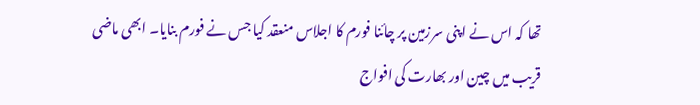تھا کہ اس نے اپنی سرزمین پر چائنا فورم کا اجلاس منعقد کیا جس نے فورم بنایا۔ ابھی ماضی قریب میں چین اور بھارت کی افواج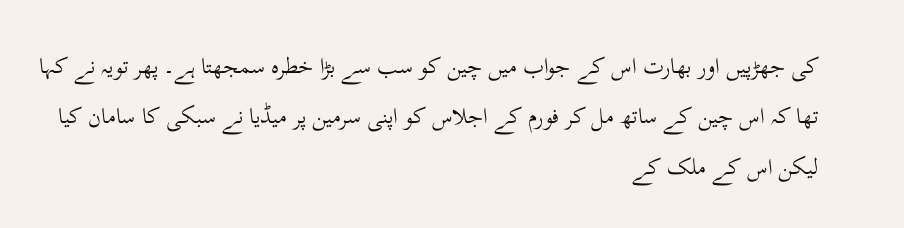کی جھڑپیں اور بھارت اس کے جواب میں چین کو سب سے بڑا خطرہ سمجھتا ہے۔ پھر تویہ نے کہا تھا کہ اس چین کے ساتھ مل کر فورم کے اجلاس کو اپنی سرمین پر میڈیا نے سبکی کا سامان کیا لیکن اس کے ملک کے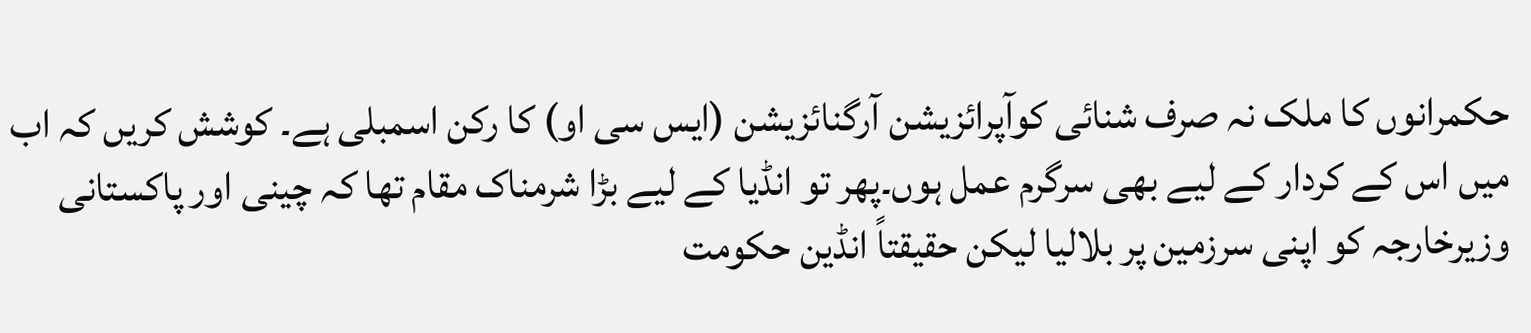حکمرانوں کا ملک نہ صرف شنائی کوآپرائزیشن آرگنائزیشن (ایس سی او) کا رکن اسمبلی ہے۔ کوشش کریں کہ اب میں اس کے کردار کے لیے بھی سرگرم عمل ہوں۔پھر تو انڈیا کے لیے بڑا شرمناک مقام تھا کہ چینی اور پاکستانی وزیرخارجہ کو اپنی سرزمین پر بلالیا لیکن حقیقتاً انڈین حکومت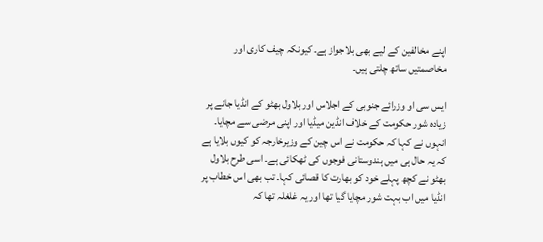اپنے مخالفین کے لیے بھی بلاجواز ہے۔ کیونکہ چیف کاری اور مخاصمتیں ساتھ چلتی ہیں۔

ایس سی او وزرائے جنوبی کے اجلاس اور بلاول بھٹو کے انڈیا جانے پر زیادہ شور حکومت کے خلاف انڈین میڈیا اور اپنی مرضی سے مچایا۔ انہوں نے کہا کہ حکومت نے اس چین کے وزیرخارجہ کو کیوں بلایا ہے کہ یہ حال ہی میں ہندوستانی فوجوں کی ٹھکائی ہے۔ اسی طرح بلاول بھٹو نے کچھ پہلے خود کو بھارت کا قصائی کہا۔ تب بھی اس خطاب پر انڈیا میں اب بہت شور مچایا گیا تھا اور یہ غلغلہ تھا کہ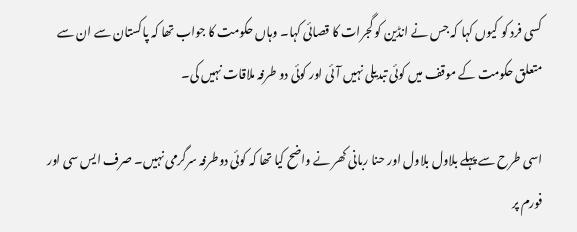کسی فرد کو کیوں کہا کہ جس نے انڈین کو گجرات کا قصائی کہا۔ وہاں حکومت کا جواب تھا کہ پاکستان سے ان سے متعلق حکومت کے موقف میں کوئی تبدیلی نہیں آئی اور کوئی دو طرفہ ملاقات نہیں کی۔

اسی طرح سے پہلے بلاول بلاول اور حنا ربانی کھر نے واضح کیا تھا کہ کوئی دوطرفہ سرگرمی نہیں۔ صرف ایس سی اور فورم پر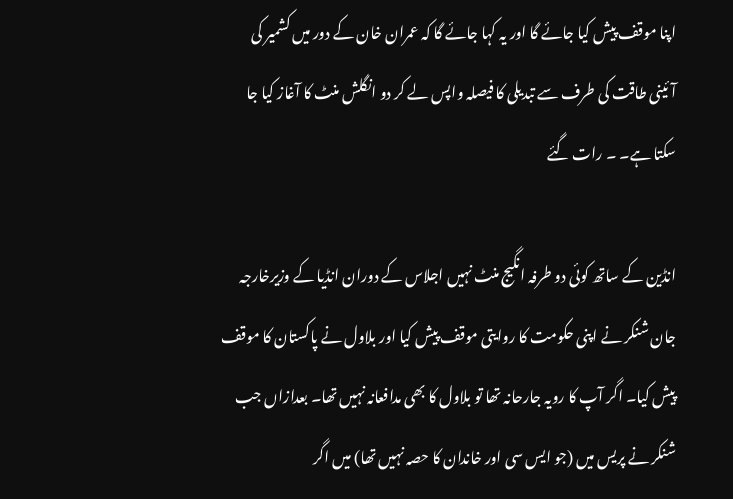اپنا موقف پیش کیا جائے گا اور یہ کہا جائے گا کہ عمران خان کے دور میں کشمیر کی آئینی طاقت کی طرف سے تبدیلی کا فیصلہ واپس لے کر دو انگلش منٹ کا آغاز کیا جا سکتا ہے۔ ۔ رات گئے

انڈین کے ساتھ کوئی دو طرفہ انگیج منٹ نہیں اجلاس کے دوران انڈیا کے وزیرخارجہ جان شنکر نے اپنی حکومت کا روایتی موقف پیش کیا اور بلاول نے پاکستان کا موقف پیش کیا۔ اگر آپ کا رویہ جارحانہ تھا تو بلاول کا بھی مدافعانہ نہیں تھا۔ بعدازاں جب شنکر نے پریس میں (جو ایس سی اور خاندان کا حصہ نہیں تھا) میں اگر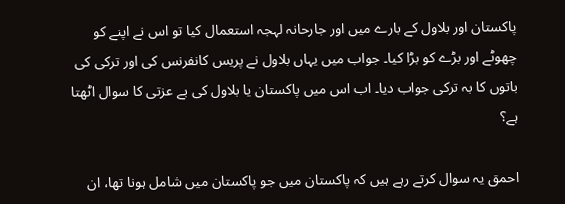پاکستان اور بلاول کے بارے میں اور جارحانہ لہجہ استعمال کیا تو اس نے اپنے کو چھوٹے اور بڑے کو بڑا کیا۔ جواب میں یہاں بلاول نے پریس کانفرنس کی اور ترکی کی باتوں کا بہ ترکی جواب دیا۔ اب اس میں پاکستان یا بلاول کی بے عزتی کا سوال اٹھتا ہے؟

احمق یہ سوال کرتے رہے ہیں کہ پاکستان میں جو پاکستان میں شامل ہونا تھا، ان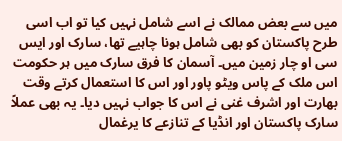میں سے بعض ممالک نے اسے شامل نہیں کیا تو اب اسی طرح پاکستان کو بھی شامل ہونا چاہیے تھا، سارک اور ایس سی او چار زمین میں۔ آسمان کا فرق سارک میں ہر حکومت اس ملک کے پاس ویٹو پاور اور اس کا استعمال کرتے وقت بھارت اور اشرف غنی نے اس کا جواب نہیں دیا۔ یہ بھی عملاً سارک پاکستان اور انڈیا کے تنازعے کا یرغمال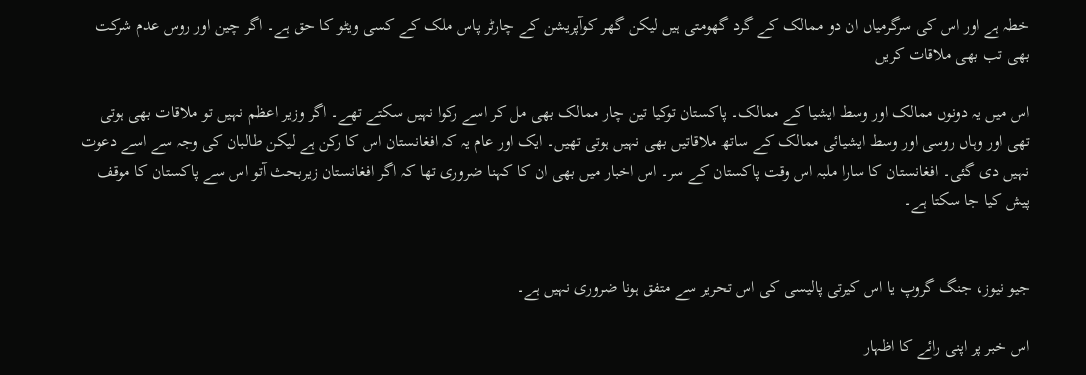خطہ ہے اور اس کی سرگرمیاں ان دو ممالک کے گرد گھومتی ہیں لیکن گھر کوآپریشن کے چارٹر پاس ملک کے کسی ویٹو کا حق ہے۔ اگر چین اور روس عدم شرکت بھی تب بھی ملاقات کریں

اس میں یہ دونوں ممالک اور وسط ایشیا کے ممالک۔ پاکستان توکیا تین چار ممالک بھی مل کر اسے رکوا نہیں سکتے تھے۔ اگر وزیر اعظم نہیں تو ملاقات بھی ہوتی تھی اور وہاں روسی اور وسط ایشیائی ممالک کے ساتھ ملاقاتیں بھی نہیں ہوتی تھیں۔ ایک اور عام یہ کہ افغانستان اس کا رکن ہے لیکن طالبان کی وجہ سے اسے دعوت نہیں دی گئی۔ افغانستان کا سارا ملبہ اس وقت پاکستان کے سر۔ اس اخبار میں بھی ان کا کہنا ضروری تھا کہ اگر افغانستان زیربحث آتو اس سے پاکستان کا موقف پیش کیا جا سکتا ہے۔


جیو نیوز، جنگ گروپ یا اس کیرتی پالیسی کی اس تحریر سے متفق ہونا ضروری نہیں ہے۔

اس خبر پر اپنی رائے کا اظہار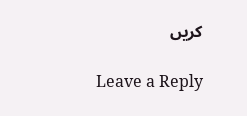کریں

Leave a Reply